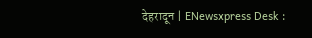देहरादून | ENewsxpress Desk :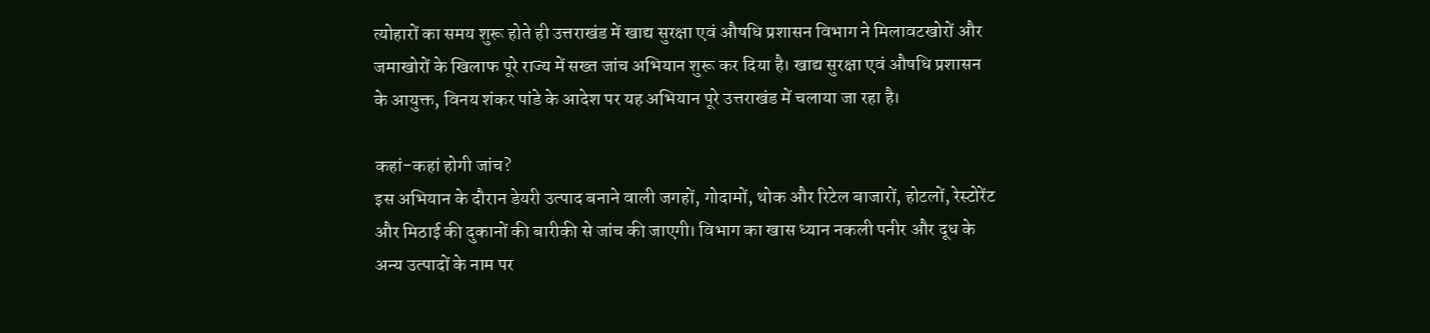त्योहारों का समय शुरू होते ही उत्तराखंड में खाद्य सुरक्षा एवं औषधि प्रशासन विभाग ने मिलावटखोरों और जमाखोरों के खिलाफ पूरे राज्य में सख्त जांच अभियान शुरू कर दिया है। खाद्य सुरक्षा एवं औषधि प्रशासन के आयुक्त, विनय शंकर पांडे के आदेश पर यह अभियान पूरे उत्तराखंड में चलाया जा रहा है।

कहां-कहां होगी जांच?
इस अभियान के दौरान डेयरी उत्पाद बनाने वाली जगहों, गोदामों, थोक और रिटेल बाजारों, होटलों, रेस्टोरेंट और मिठाई की दुकानों की बारीकी से जांच की जाएगी। विभाग का खास ध्यान नकली पनीर और दूध के अन्य उत्पादों के नाम पर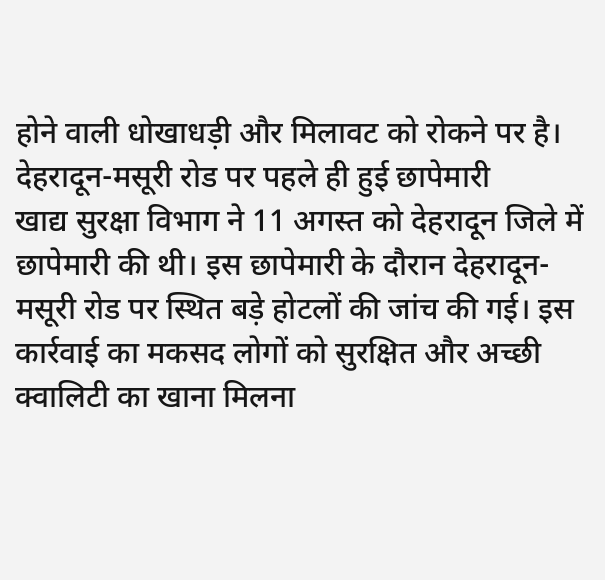होने वाली धोखाधड़ी और मिलावट को रोकने पर है।
देहरादून-मसूरी रोड पर पहले ही हुई छापेमारी
खाद्य सुरक्षा विभाग ने 11 अगस्त को देहरादून जिले में छापेमारी की थी। इस छापेमारी के दौरान देहरादून-मसूरी रोड पर स्थित बड़े होटलों की जांच की गई। इस कार्रवाई का मकसद लोगों को सुरक्षित और अच्छी क्वालिटी का खाना मिलना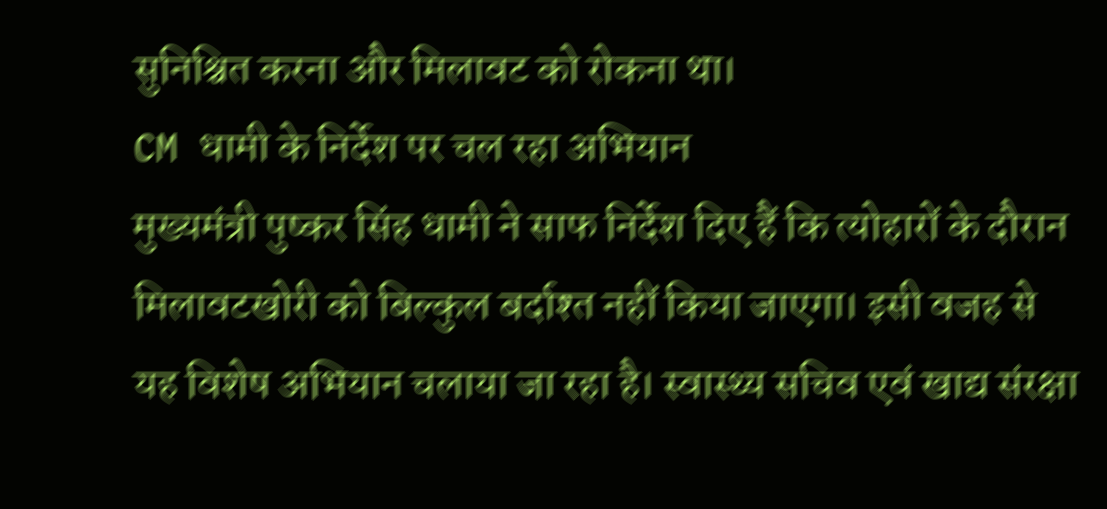सुनिश्चित करना और मिलावट को रोकना था।
CM धामी के निर्देश पर चल रहा अभियान
मुख्यमंत्री पुष्कर सिंह धामी ने साफ निर्देश दिए हैं कि त्योहारों के दौरान मिलावटखोरी को बिल्कुल बर्दाश्त नहीं किया जाएगा। इसी वजह से यह विशेष अभियान चलाया जा रहा है। स्वास्थ्य सचिव एवं खाद्य संरक्षा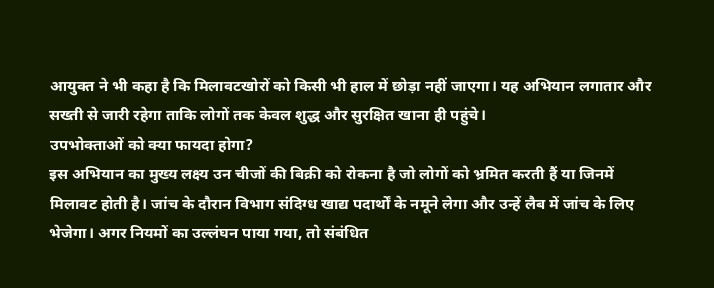आयुक्त ने भी कहा है कि मिलावटखोरों को किसी भी हाल में छोड़ा नहीं जाएगा। यह अभियान लगातार और सख्ती से जारी रहेगा ताकि लोगों तक केवल शुद्ध और सुरक्षित खाना ही पहुंचे।
उपभोक्ताओं को क्या फायदा होगा?
इस अभियान का मुख्य लक्ष्य उन चीजों की बिक्री को रोकना है जो लोगों को भ्रमित करती हैं या जिनमें मिलावट होती है। जांच के दौरान विभाग संदिग्ध खाद्य पदार्थों के नमूने लेगा और उन्हें लैब में जांच के लिए भेजेगा। अगर नियमों का उल्लंघन पाया गया, तो संबंधित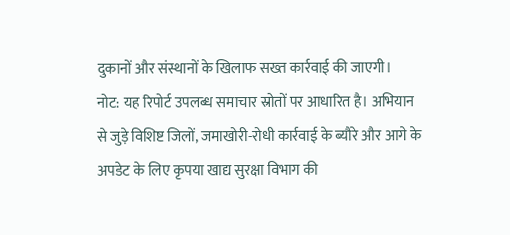दुकानों और संस्थानों के खिलाफ सख्त कार्रवाई की जाएगी।
नोट: यह रिपोर्ट उपलब्ध समाचार स्रोतों पर आधारित है। अभियान से जुड़े विशिष्ट जिलों, जमाखोरी-रोधी कार्रवाई के ब्यौरे और आगे के अपडेट के लिए कृपया खाद्य सुरक्षा विभाग की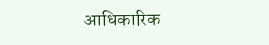आधिकारिक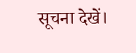सूचना देखें।